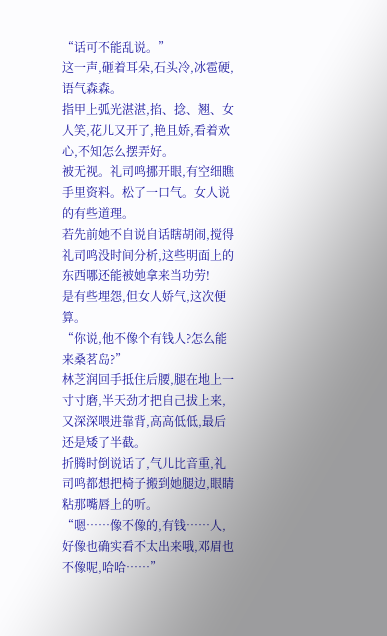“话可不能乱说。”
这一声,砸着耳朵,石头冷,冰雹硬,语气森森。
指甲上弧光湛湛,掐、捻、翘、女人笑,花儿又开了,艳且娇,看着欢心,不知怎么摆弄好。
被无视。礼司鸣挪开眼,有空细瞧手里资料。松了一口气。女人说的有些道理。
若先前她不自说自话瞎胡闹,搅得礼司鸣没时间分析,这些明面上的东西哪还能被她拿来当功劳!
是有些埋怨,但女人娇气,这次便算。
“你说,他不像个有钱人?怎么能来桑茗岛?”
林芝润回手抵住后腰,腿在地上一寸寸磨,半天劲才把自己拔上来,又深深喂进靠背,高高低低,最后还是矮了半截。
折腾时倒说话了,气儿比音重,礼司鸣都想把椅子搬到她腿边,眼睛粘那嘴唇上的听。
“嗯……像不像的,有钱……人,好像也确实看不太出来哦,邓眉也不像呢,哈哈……”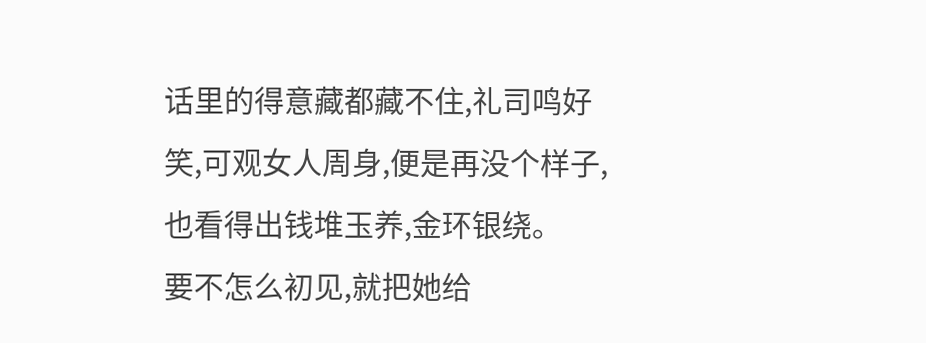话里的得意藏都藏不住,礼司鸣好笑,可观女人周身,便是再没个样子,也看得出钱堆玉养,金环银绕。
要不怎么初见,就把她给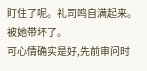盯住了呢。礼司鸣自满起来。
被她带坏了。
可心情确实是好,先前审问时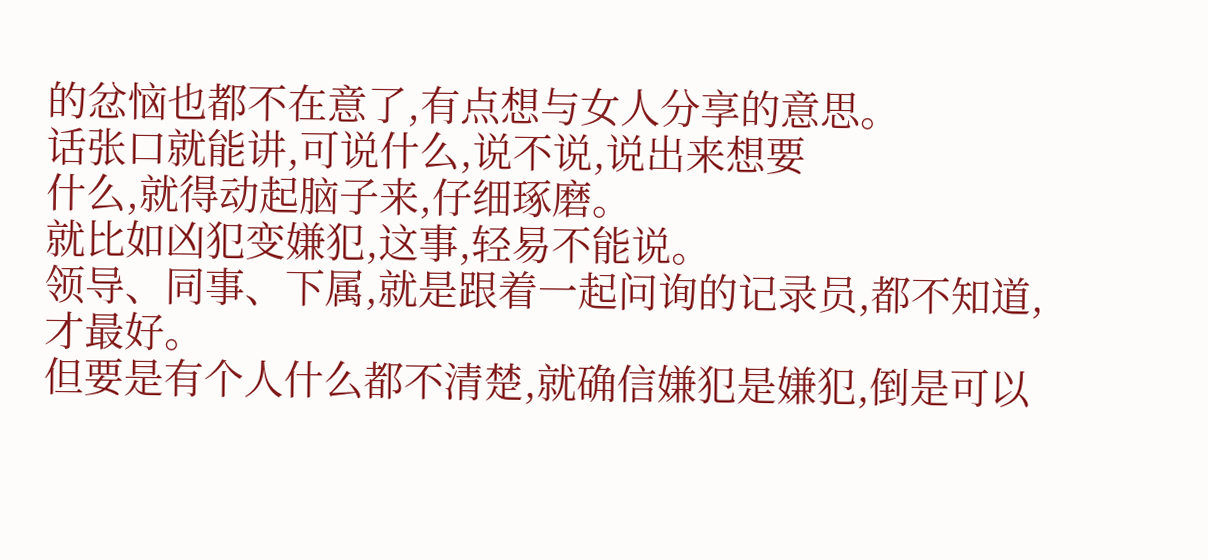的忿恼也都不在意了,有点想与女人分享的意思。
话张口就能讲,可说什么,说不说,说出来想要
什么,就得动起脑子来,仔细琢磨。
就比如凶犯变嫌犯,这事,轻易不能说。
领导、同事、下属,就是跟着一起问询的记录员,都不知道,才最好。
但要是有个人什么都不清楚,就确信嫌犯是嫌犯,倒是可以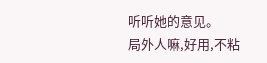听听她的意见。
局外人嘛,好用,不粘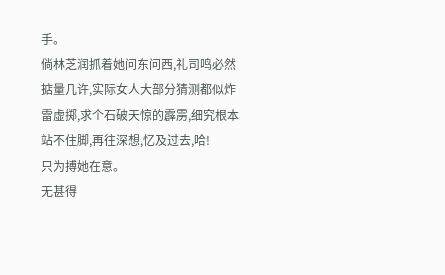手。
倘林芝润抓着她问东问西,礼司鸣必然掂量几许,实际女人大部分猜测都似炸雷虚掷,求个石破天惊的霹雳,细究根本站不住脚,再往深想,忆及过去,哈!
只为搏她在意。
无甚得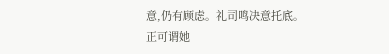意,仍有顾虑。礼司鸣决意托底。
正可谓她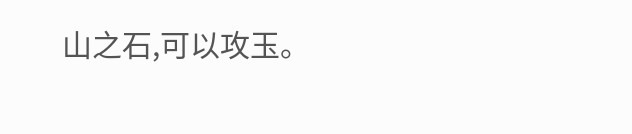山之石,可以攻玉。